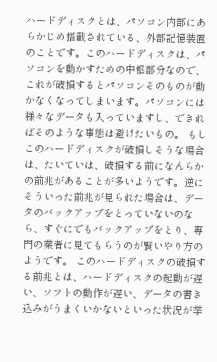ハードディスクとは、パソコン内部にあらかじめ搭載されている、外部記憶装置のことです。このハードディスクは、パソコンを動かすための中枢部分なので、これが破損するとパソコンそのものが動かなくなってしまいます。パソコンには様々なデータも入っていますし、できればそのような事態は避けたいもの。 もしこのハードディスクが破損しそうな場合は、たいていは、破損する前になんらかの前兆があることが多いようです。逆にそういった前兆が見られた場合は、データのバックアップをとっていないのなら、すぐにでもバックアップをとり、専門の業者に見てもらうのが賢いやり方のようです。 このハードディスクの破損する前兆とは、ハードディスクの起動が遅い、ソフトの動作が遅い、データの書き込みがうまくいかないといった状況が挙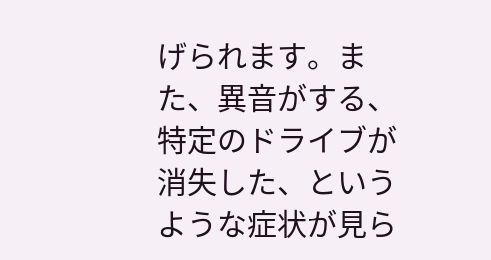げられます。また、異音がする、特定のドライブが消失した、というような症状が見ら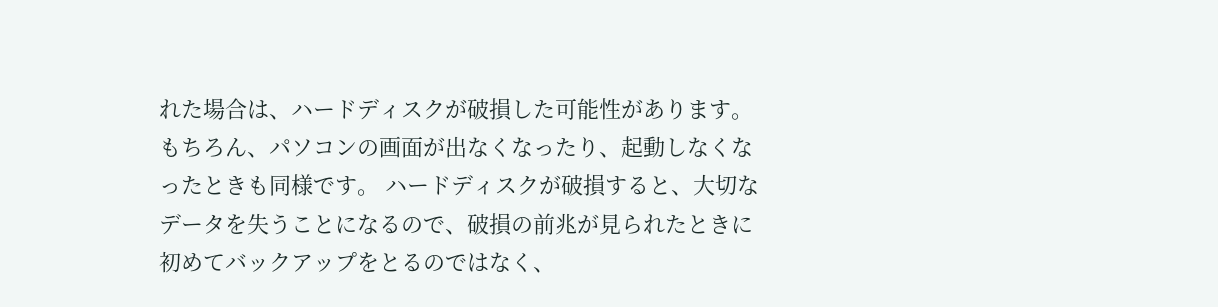れた場合は、ハードディスクが破損した可能性があります。もちろん、パソコンの画面が出なくなったり、起動しなくなったときも同様です。 ハードディスクが破損すると、大切なデータを失うことになるので、破損の前兆が見られたときに初めてバックアップをとるのではなく、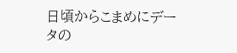日頃からこまめにデータの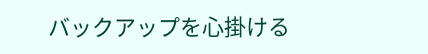バックアップを心掛ける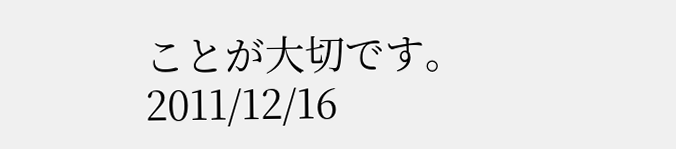ことが大切です。
2011/12/16